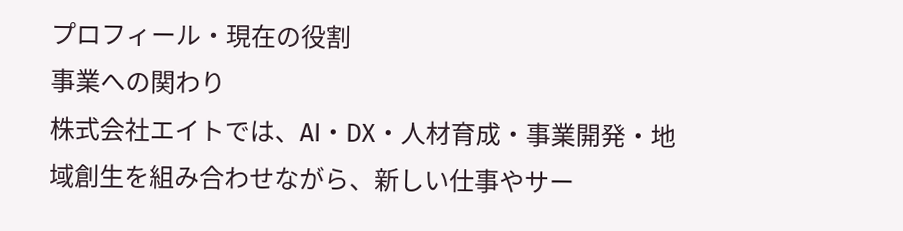プロフィール・現在の役割
事業への関わり
株式会社エイトでは、AI・DX・人材育成・事業開発・地域創生を組み合わせながら、新しい仕事やサー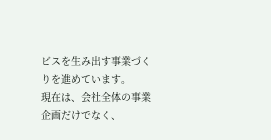ビスを生み出す事業づくりを進めています。
現在は、会社全体の事業企画だけでなく、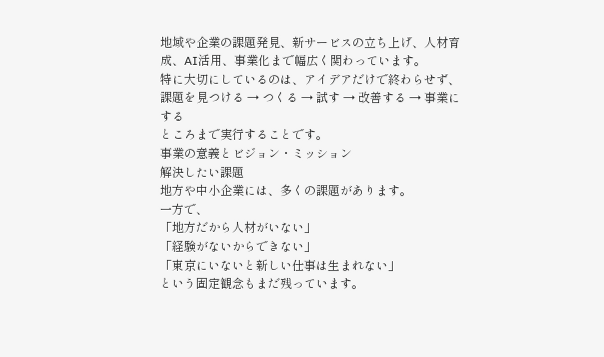地域や企業の課題発見、新サービスの立ち上げ、人材育成、AI活用、事業化まで幅広く関わっています。
特に大切にしているのは、アイデアだけで終わらせず、
課題を見つける → つくる → 試す → 改善する → 事業にする
ところまで実行することです。
事業の意義とビジョン・ミッション
解決したい課題
地方や中小企業には、多くの課題があります。
一方で、
「地方だから人材がいない」
「経験がないからできない」
「東京にいないと新しい仕事は生まれない」
という固定観念もまだ残っています。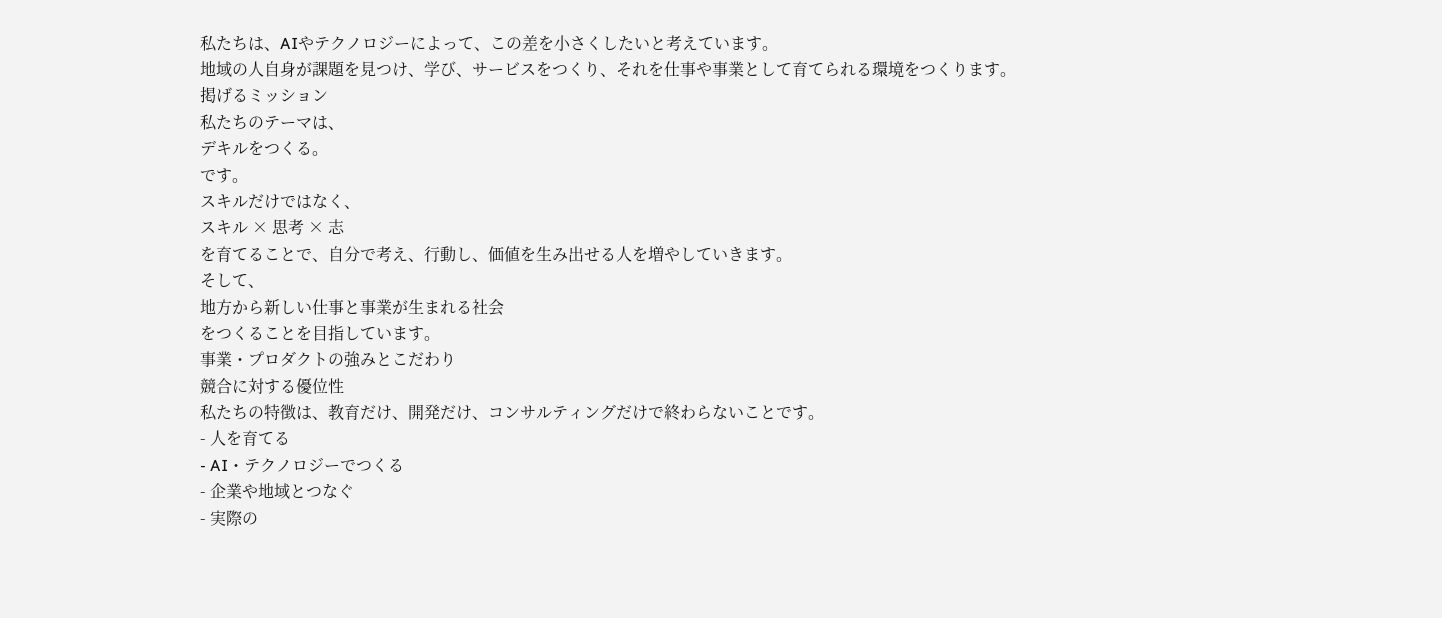私たちは、AIやテクノロジーによって、この差を小さくしたいと考えています。
地域の人自身が課題を見つけ、学び、サービスをつくり、それを仕事や事業として育てられる環境をつくります。
掲げるミッション
私たちのテーマは、
デキルをつくる。
です。
スキルだけではなく、
スキル × 思考 × 志
を育てることで、自分で考え、行動し、価値を生み出せる人を増やしていきます。
そして、
地方から新しい仕事と事業が生まれる社会
をつくることを目指しています。
事業・プロダクトの強みとこだわり
競合に対する優位性
私たちの特徴は、教育だけ、開発だけ、コンサルティングだけで終わらないことです。
- 人を育てる
- AI・テクノロジーでつくる
- 企業や地域とつなぐ
- 実際の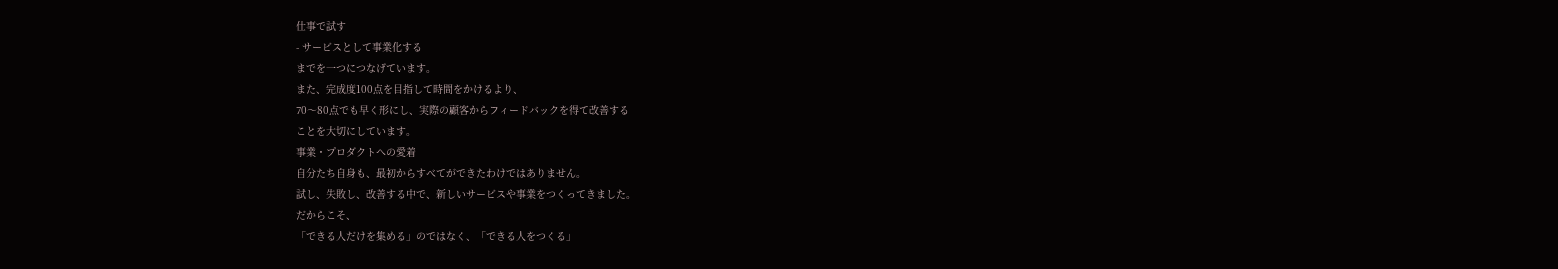仕事で試す
- サービスとして事業化する
までを一つにつなげています。
また、完成度100点を目指して時間をかけるより、
70〜80点でも早く形にし、実際の顧客からフィードバックを得て改善する
ことを大切にしています。
事業・プロダクトへの愛着
自分たち自身も、最初からすべてができたわけではありません。
試し、失敗し、改善する中で、新しいサービスや事業をつくってきました。
だからこそ、
「できる人だけを集める」のではなく、「できる人をつくる」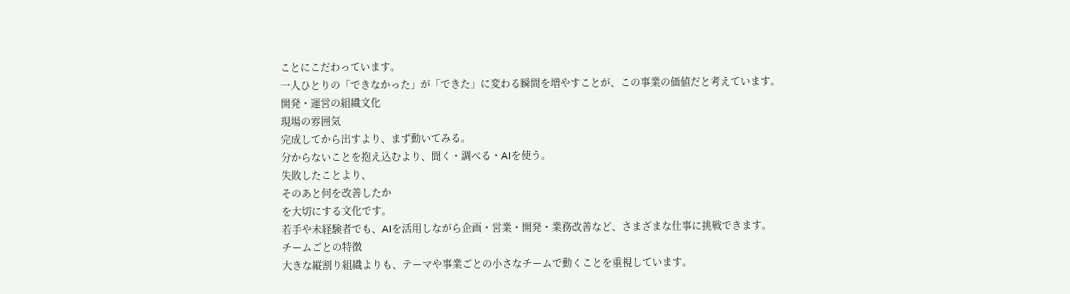ことにこだわっています。
一人ひとりの「できなかった」が「できた」に変わる瞬間を増やすことが、この事業の価値だと考えています。
開発・運営の組織文化
現場の雰囲気
完成してから出すより、まず動いてみる。
分からないことを抱え込むより、聞く・調べる・AIを使う。
失敗したことより、
そのあと何を改善したか
を大切にする文化です。
若手や未経験者でも、AIを活用しながら企画・営業・開発・業務改善など、さまざまな仕事に挑戦できます。
チームごとの特徴
大きな縦割り組織よりも、テーマや事業ごとの小さなチームで動くことを重視しています。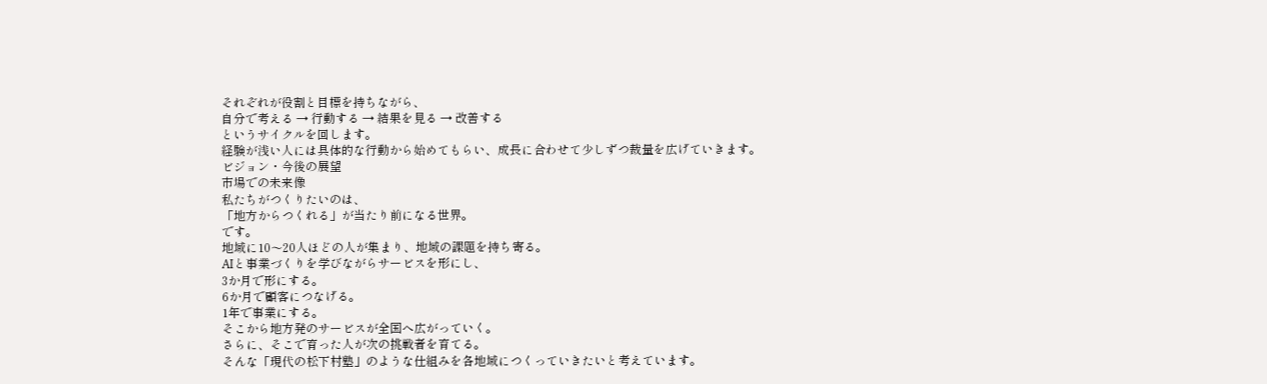それぞれが役割と目標を持ちながら、
自分で考える → 行動する → 結果を見る → 改善する
というサイクルを回します。
経験が浅い人には具体的な行動から始めてもらい、成長に合わせて少しずつ裁量を広げていきます。
ビジョン・今後の展望
市場での未来像
私たちがつくりたいのは、
「地方からつくれる」が当たり前になる世界。
です。
地域に10〜20人ほどの人が集まり、地域の課題を持ち寄る。
AIと事業づくりを学びながらサービスを形にし、
3か月で形にする。
6か月で顧客につなげる。
1年で事業にする。
そこから地方発のサービスが全国へ広がっていく。
さらに、そこで育った人が次の挑戦者を育てる。
そんな「現代の松下村塾」のような仕組みを各地域につくっていきたいと考えています。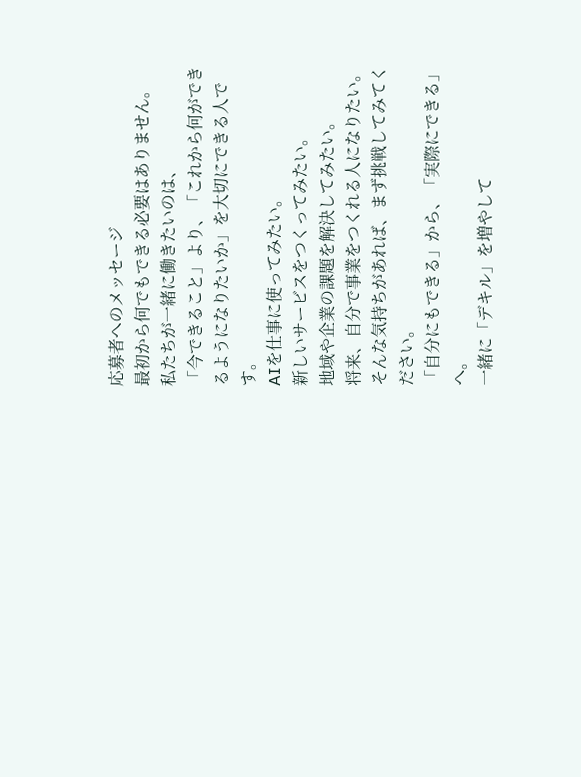応募者へのメッセージ
最初から何でもできる必要はありません。
私たちが一緒に働きたいのは、
「今できること」より、「これから何ができるようになりたいか」を大切にできる人です。
AIを仕事に使ってみたい。
新しいサービスをつくってみたい。
地域や企業の課題を解決してみたい。
将来、自分で事業をつくれる人になりたい。
そんな気持ちがあれば、まず挑戦してみてください。
「自分にもできる」から、「実際にできる」へ。
一緒に「デキル」を増やして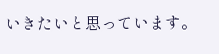いきたいと思っています。